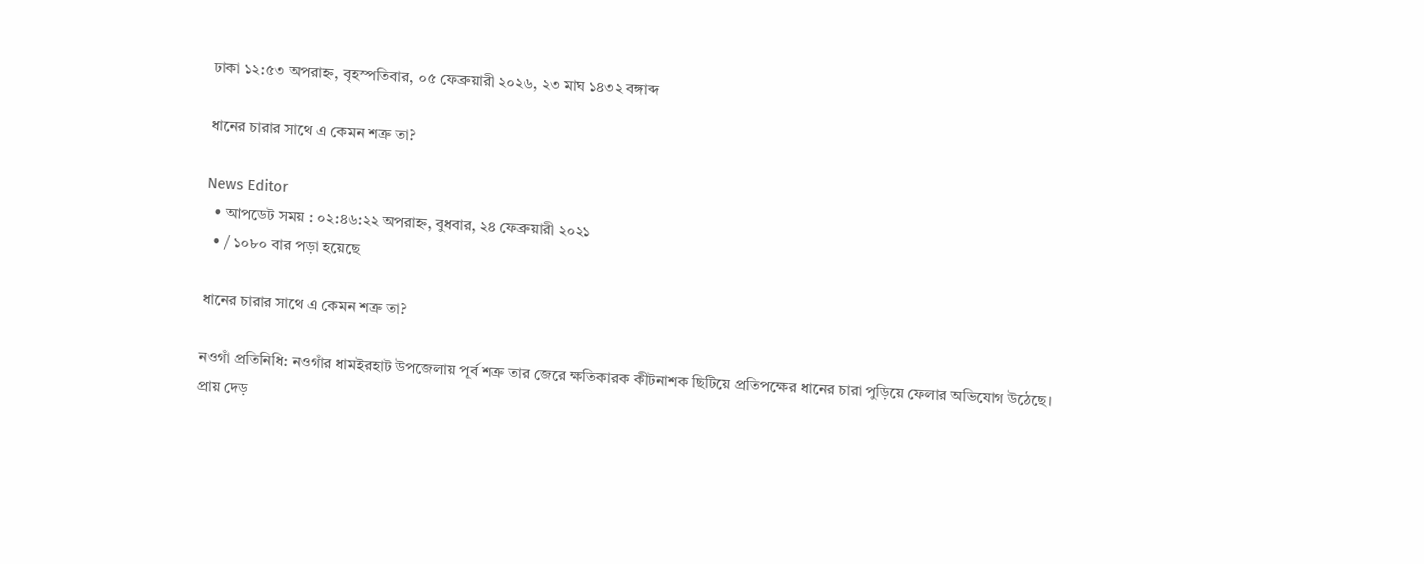ঢাকা ১২:৫৩ অপরাহ্ন, বৃহস্পতিবার, ০৫ ফেব্রুয়ারী ২০২৬, ২৩ মাঘ ১৪৩২ বঙ্গাব্দ

ধানের চারার সাথে এ কেমন শত্রু তা?

News Editor
  • আপডেট সময় : ০২:৪৬:২২ অপরাহ্ন, বুধবার, ২৪ ফেব্রুয়ারী ২০২১
  • / ১০৮০ বার পড়া হয়েছে

ধানের চারার সাথে এ কেমন শত্রু তা?

নওগাঁ প্রতিনিধি: নওগাঁর ধামইরহাট উপজেলায় পূর্ব শত্রু তার জেরে ক্ষতিকারক কীটনাশক ছিটিয়ে প্রতিপক্ষের ধানের চারা পুড়িয়ে ফেলার অভিযোগ উঠেছে। প্রায় দেড়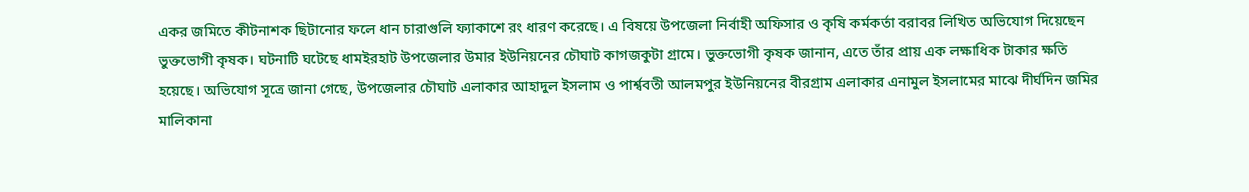একর জমিতে কীটনাশক ছিটানোর ফলে ধান চারাগুলি ফ্যাকাশে রং ধারণ করেছে। এ বিষয়ে উপজেলা নির্বাহী অফিসার ও কৃষি কর্মকর্তা বরাবর লিখিত অভিযোগ দিয়েছেন ভুক্তভোগী কৃষক। ঘটনাটি ঘটেছে ধামইরহাট উপজেলার উমার ইউনিয়নের চৌঘাট কাগজকুটা গ্রামে। ভুক্তভোগী কৃষক জানান, এতে তাঁর প্রায় এক লক্ষাধিক টাকার ক্ষতি হয়েছে। অভিযোগ সূত্রে জানা গেছে, উপজেলার চৌঘাট এলাকার আহাদুল ইসলাম ও পার্শ্ববতী আলমপুর ইউনিয়নের বীরগ্রাম এলাকার এনামুল ইসলামের মাঝে দীর্ঘদিন জমির মালিকানা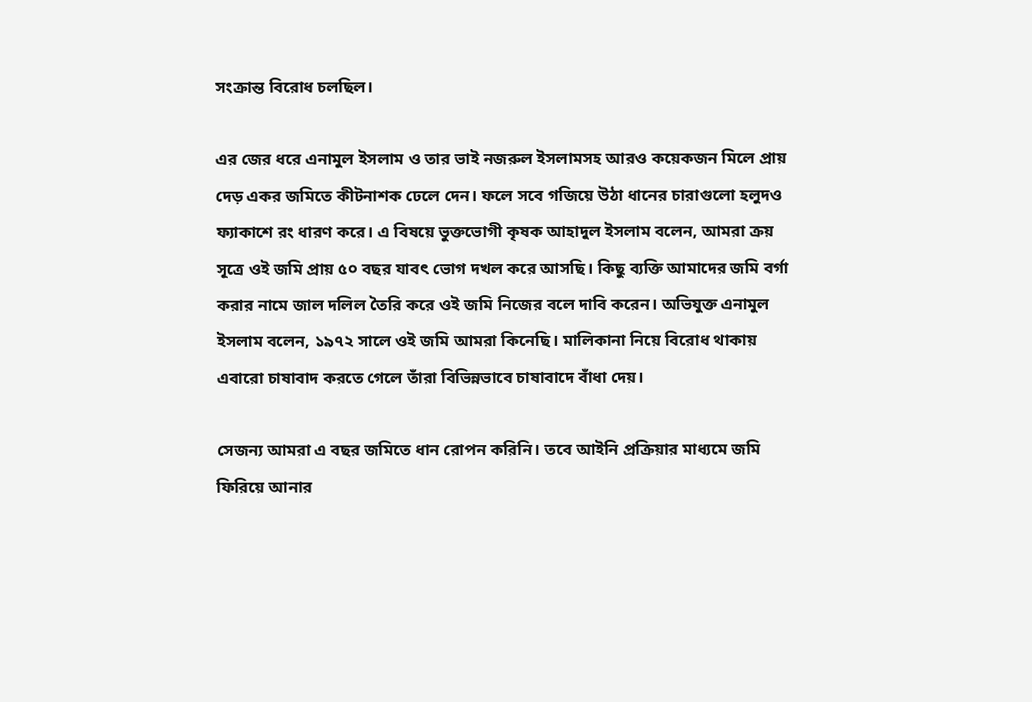সংক্রান্ত বিরোধ চলছিল।

এর জের ধরে এনামুল ইসলাম ও তার ভাই নজরুল ইসলামসহ আরও কয়েকজন মিলে প্রায় দেড় একর জমিতে কীটনাশক ঢেলে দেন। ফলে সবে গজিয়ে উঠা ধানের চারাগুলো হলুদও ফ্যাকাশে রং ধারণ করে। এ বিষয়ে ভুক্তভোগী কৃষক আহাদুল ইসলাম বলেন, আমরা ক্রয় সূত্রে ওই জমি প্রায় ৫০ বছর যাবৎ ভোগ দখল করে আসছি। কিছু ব্যক্তি আমাদের জমি বর্গা করার নামে জাল দলিল তৈরি করে ওই জমি নিজের বলে দাবি করেন। অভিযুক্ত এনামুল ইসলাম বলেন, ১৯৭২ সালে ওই জমি আমরা কিনেছি। মালিকানা নিয়ে বিরোধ থাকায় এবারো চাষাবাদ করতে গেলে তাঁরা বিভিন্নভাবে চাষাবাদে বাঁধা দেয়।

সেজন্য আমরা এ বছর জমিতে ধান রোপন করিনি। তবে আইনি প্রক্রিয়ার মাধ্যমে জমি ফিরিয়ে আনার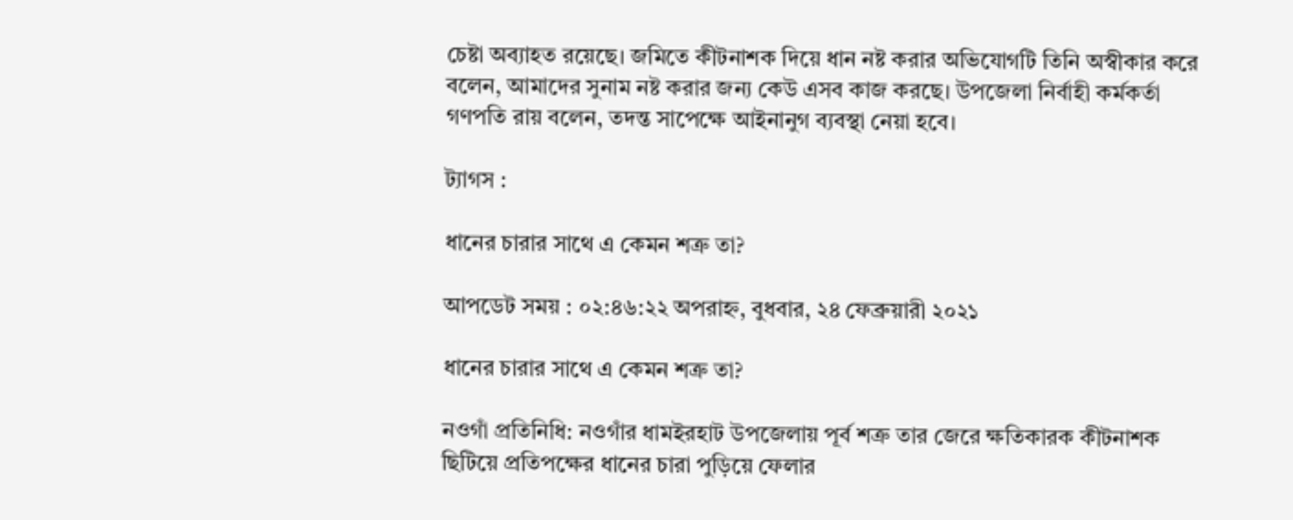চেষ্টা অব্যাহত রয়েছে। জমিতে কীটনাশক দিয়ে ধান নষ্ট করার অভিযোগটি তিনি অস্বীকার করে বলেন, আমাদের সুনাম নষ্ট করার জন্য কেউ এসব কাজ করছে। উপজেলা নির্বাহী কর্মকর্তা গণপতি রায় বলেন, তদন্ত সাপেক্ষে আইনানুগ ব্যবস্থা নেয়া হবে।

ট্যাগস :

ধানের চারার সাথে এ কেমন শত্রু তা?

আপডেট সময় : ০২:৪৬:২২ অপরাহ্ন, বুধবার, ২৪ ফেব্রুয়ারী ২০২১

ধানের চারার সাথে এ কেমন শত্রু তা?

নওগাঁ প্রতিনিধি: নওগাঁর ধামইরহাট উপজেলায় পূর্ব শত্রু তার জেরে ক্ষতিকারক কীটনাশক ছিটিয়ে প্রতিপক্ষের ধানের চারা পুড়িয়ে ফেলার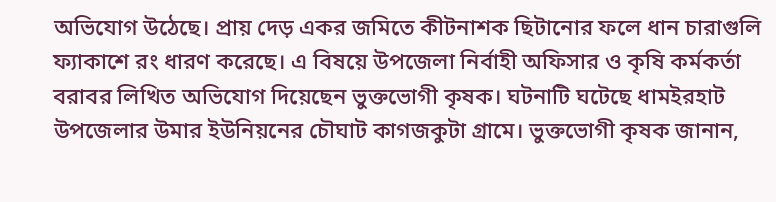অভিযোগ উঠেছে। প্রায় দেড় একর জমিতে কীটনাশক ছিটানোর ফলে ধান চারাগুলি ফ্যাকাশে রং ধারণ করেছে। এ বিষয়ে উপজেলা নির্বাহী অফিসার ও কৃষি কর্মকর্তা বরাবর লিখিত অভিযোগ দিয়েছেন ভুক্তভোগী কৃষক। ঘটনাটি ঘটেছে ধামইরহাট উপজেলার উমার ইউনিয়নের চৌঘাট কাগজকুটা গ্রামে। ভুক্তভোগী কৃষক জানান,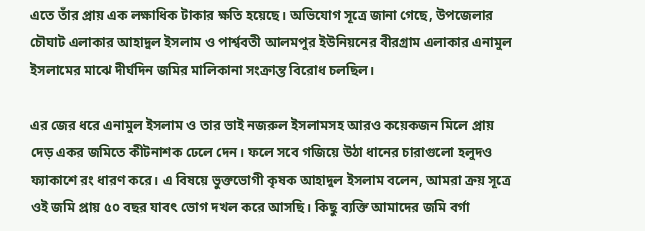এতে তাঁর প্রায় এক লক্ষাধিক টাকার ক্ষতি হয়েছে। অভিযোগ সূত্রে জানা গেছে, উপজেলার চৌঘাট এলাকার আহাদুল ইসলাম ও পার্শ্ববতী আলমপুর ইউনিয়নের বীরগ্রাম এলাকার এনামুল ইসলামের মাঝে দীর্ঘদিন জমির মালিকানা সংক্রান্ত বিরোধ চলছিল।

এর জের ধরে এনামুল ইসলাম ও তার ভাই নজরুল ইসলামসহ আরও কয়েকজন মিলে প্রায় দেড় একর জমিতে কীটনাশক ঢেলে দেন। ফলে সবে গজিয়ে উঠা ধানের চারাগুলো হলুদও ফ্যাকাশে রং ধারণ করে। এ বিষয়ে ভুক্তভোগী কৃষক আহাদুল ইসলাম বলেন, আমরা ক্রয় সূত্রে ওই জমি প্রায় ৫০ বছর যাবৎ ভোগ দখল করে আসছি। কিছু ব্যক্তি আমাদের জমি বর্গা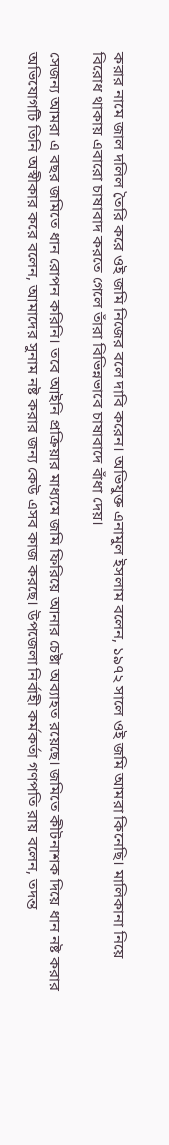করার নামে জাল দলিল তৈরি করে ওই জমি নিজের বলে দাবি করেন। অভিযুক্ত এনামুল ইসলাম বলেন, ১৯৭২ সালে ওই জমি আমরা কিনেছি। মালিকানা নিয়ে বিরোধ থাকায় এবারো চাষাবাদ করতে গেলে তাঁরা বিভিন্নভাবে চাষাবাদে বাঁধা দেয়।

সেজন্য আমরা এ বছর জমিতে ধান রোপন করিনি। তবে আইনি প্রক্রিয়ার মাধ্যমে জমি ফিরিয়ে আনার চেষ্টা অব্যাহত রয়েছে। জমিতে কীটনাশক দিয়ে ধান নষ্ট করার অভিযোগটি তিনি অস্বীকার করে বলেন, আমাদের সুনাম নষ্ট করার জন্য কেউ এসব কাজ করছে। উপজেলা নির্বাহী কর্মকর্তা গণপতি রায় বলেন, তদন্ত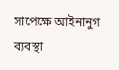সাপেক্ষে আইনানুগ ব্যবস্থা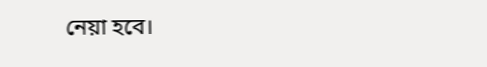নেয়া হবে।